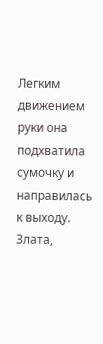Легким движением руки она подхватила сумочку и направилась к выходу. Злата,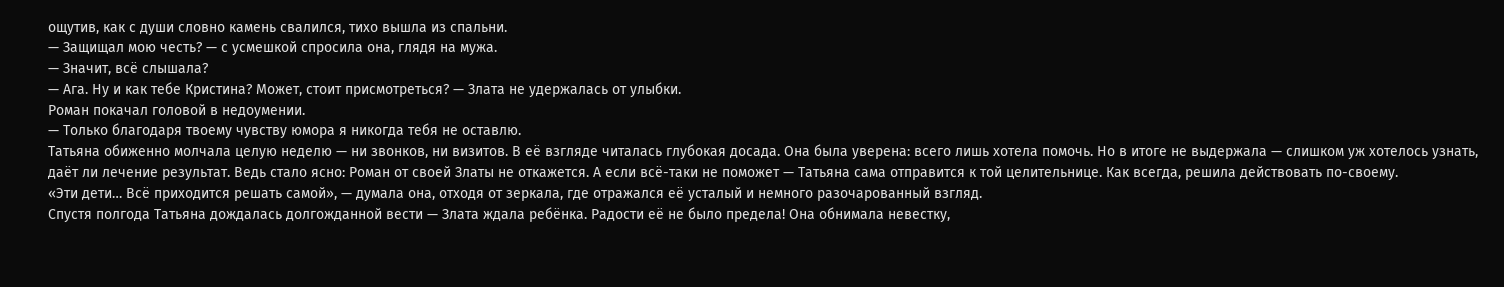ощутив, как с души словно камень свалился, тихо вышла из спальни.
— Защищал мою честь? — с усмешкой спросила она, глядя на мужа.
— Значит, всё слышала?
— Ага. Ну и как тебе Кристина? Может, стоит присмотреться? — Злата не удержалась от улыбки.
Роман покачал головой в недоумении.
— Только благодаря твоему чувству юмора я никогда тебя не оставлю.
Татьяна обиженно молчала целую неделю — ни звонков, ни визитов. В её взгляде читалась глубокая досада. Она была уверена: всего лишь хотела помочь. Но в итоге не выдержала — слишком уж хотелось узнать, даёт ли лечение результат. Ведь стало ясно: Роман от своей Златы не откажется. А если всё-таки не поможет — Татьяна сама отправится к той целительнице. Как всегда, решила действовать по-своему.
«Эти дети… Всё приходится решать самой», — думала она, отходя от зеркала, где отражался её усталый и немного разочарованный взгляд.
Спустя полгода Татьяна дождалась долгожданной вести — Злата ждала ребёнка. Радости её не было предела! Она обнимала невестку,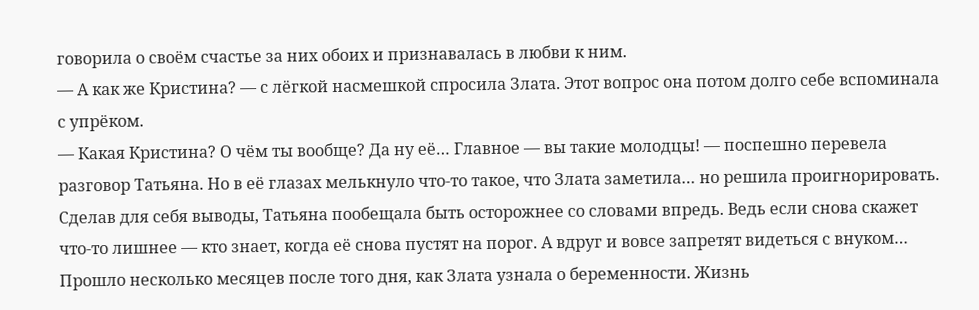говорила о своём счастье за них обоих и признавалась в любви к ним.
— А как же Кристина? — с лёгкой насмешкой спросила Злата. Этот вопрос она потом долго себе вспоминала с упрёком.
— Какая Кристина? О чём ты вообще? Да ну её… Главное — вы такие молодцы! — поспешно перевела разговор Татьяна. Но в её глазах мелькнуло что-то такое, что Злата заметила… но решила проигнорировать.
Сделав для себя выводы, Татьяна пообещала быть осторожнее со словами впредь. Ведь если снова скажет что-то лишнее — кто знает, когда её снова пустят на порог. А вдруг и вовсе запретят видеться с внуком…
Прошло несколько месяцев после того дня, как Злата узнала о беременности. Жизнь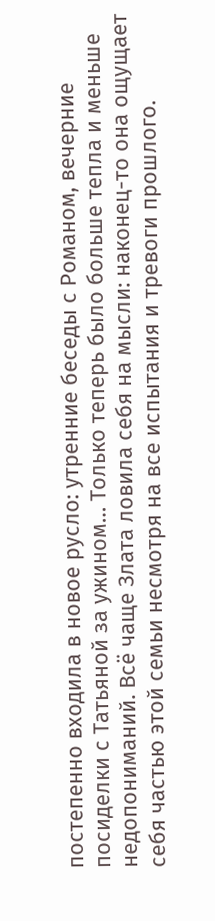постепенно входила в новое русло: утренние беседы с Романом, вечерние посиделки с Татьяной за ужином… Только теперь было больше тепла и меньше недопониманий. Всё чаще Злата ловила себя на мысли: наконец-то она ощущает себя частью этой семьи несмотря на все испытания и тревоги прошлого.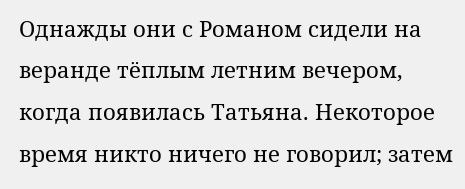Однажды они с Романом сидели на веранде тёплым летним вечером, когда появилась Татьяна. Некоторое время никто ничего не говорил; затем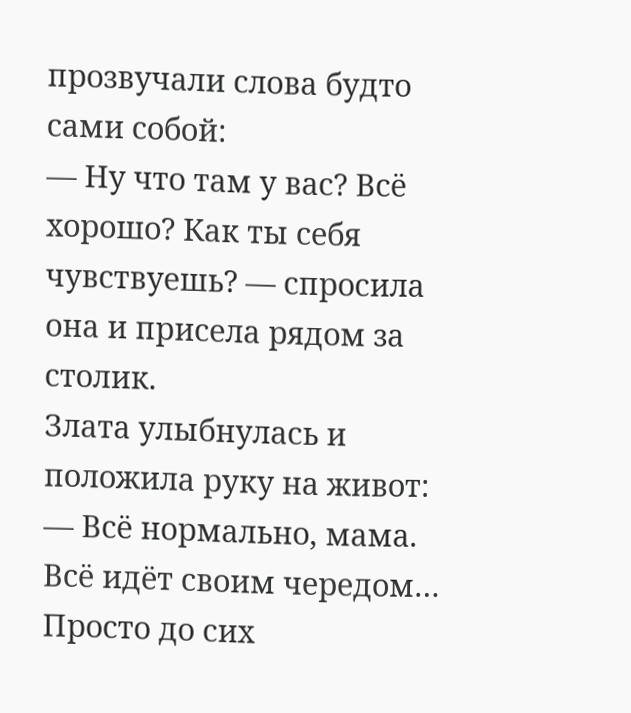прозвучали слова будто сами собой:
— Ну что там у вас? Всё хорошо? Как ты себя чувствуешь? — спросила она и присела рядом за столик.
Злата улыбнулась и положила руку на живот:
— Всё нормально, мама. Всё идёт своим чередом… Просто до сих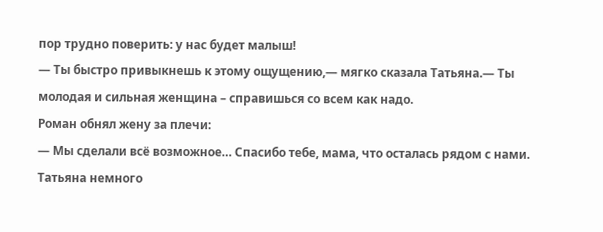пор трудно поверить: у нас будет малыш!
— Ты быстро привыкнешь к этому ощущению,— мягко сказала Татьяна.— Ты молодая и сильная женщина – справишься со всем как надо.
Роман обнял жену за плечи:
— Мы сделали всё возможное… Спасибо тебе, мама, что осталась рядом с нами.
Татьяна немного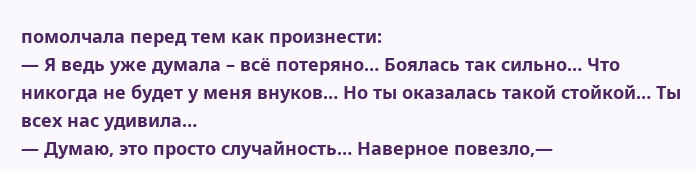помолчала перед тем как произнести:
— Я ведь уже думала – всё потеряно… Боялась так сильно… Что никогда не будет у меня внуков… Но ты оказалась такой стойкой… Ты всех нас удивила…
— Думаю, это просто случайность… Наверное повезло,—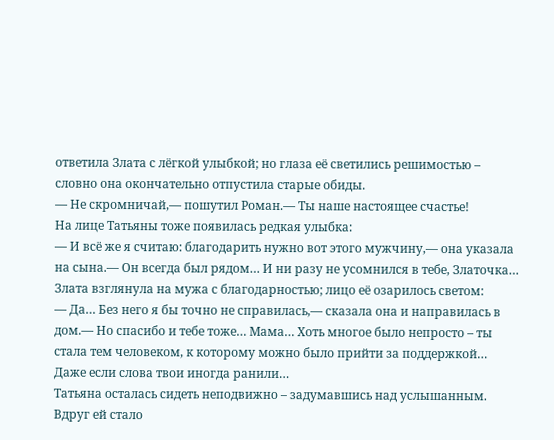ответила Злата с лёгкой улыбкой; но глаза её светились решимостью – словно она окончательно отпустила старые обиды.
— Не скромничай,— пошутил Роман.— Ты наше настоящее счастье!
На лице Татьяны тоже появилась редкая улыбка:
— И всё же я считаю: благодарить нужно вот этого мужчину,— она указала на сына.— Он всегда был рядом… И ни разу не усомнился в тебе, Златочка…
Злата взглянула на мужа с благодарностью; лицо её озарилось светом:
— Да… Без него я бы точно не справилась,— сказала она и направилась в дом.— Но спасибо и тебе тоже… Мама… Хоть многое было непросто – ты стала тем человеком, к которому можно было прийти за поддержкой… Даже если слова твои иногда ранили…
Татьяна осталась сидеть неподвижно – задумавшись над услышанным. Вдруг ей стало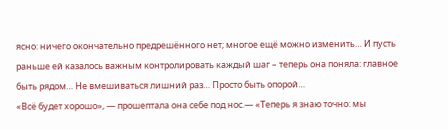ясно: ничего окончательно предрешённого нет; многое ещё можно изменить… И пусть раньше ей казалось важным контролировать каждый шаг – теперь она поняла: главное быть рядом… Не вмешиваться лишний раз… Просто быть опорой…
«Всё будет хорошо», — прошептала она себе под нос.— «Теперь я знаю точно: мы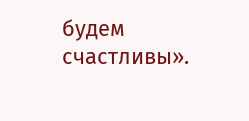будем счастливы».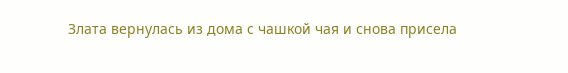Злата вернулась из дома с чашкой чая и снова присела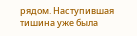рядом. Наступившая тишина уже была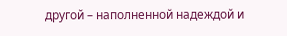другой – наполненной надеждой и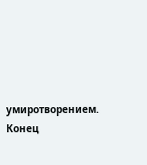умиротворением.
Конец